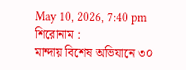May 10, 2026, 7:40 pm
শিরোনাম :
মান্দায় বিশেষ অভিযানে ৩০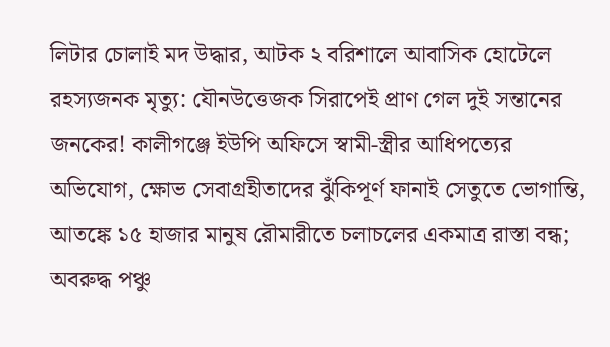লিটার চোলাই মদ উদ্ধার, আটক ২ বরিশালে আবাসিক হোটেলে রহস্যজনক মৃত্যু: যৌনউত্তেজক সিরাপেই প্রাণ গেল দুই সন্তানের জনকের! কালীগঞ্জে ইউপি অফিসে স্বামী-স্ত্রীর আধিপত্যের অভিযোগ, ক্ষোভ সেবাগ্রহীতাদের ঝুঁকিপূর্ণ ফানাই সেতুতে ভোগান্তি, আতঙ্কে ১৫ হাজার মানুষ রৌমারীতে চলাচলের একমাত্র রাস্তা বন্ধ; অবরুদ্ধ পঞ্চু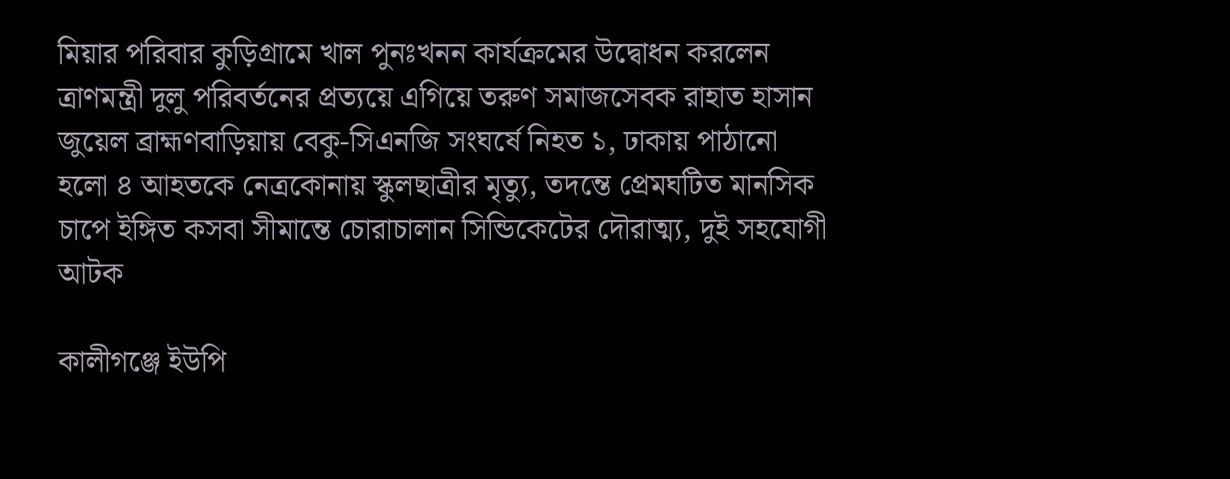মিয়ার পরিবার কুড়িগ্রামে খাল পুনঃখনন কার্যক্রমের উদ্বোধন করলেন ত্রাণমন্ত্রী দুলু পরিবর্তনের প্রত্যয়ে এগিয়ে তরুণ সমাজসেবক রাহাত হাসান জুয়েল ব্রাহ্মণবাড়িয়ায় বেকু-সিএনজি সংঘর্ষে নিহত ১, ঢাকায় পাঠানো হলো ৪ আহতকে নেত্রকোনায় স্কুলছাত্রীর মৃত্যু, তদন্তে প্রেমঘটিত মানসিক চাপে ইঙ্গিত কসবা সীমান্তে চোরাচালান সিন্ডিকেটের দৌরাত্ম্য, দুই সহযোগী আটক

কালীগঞ্জে ইউপি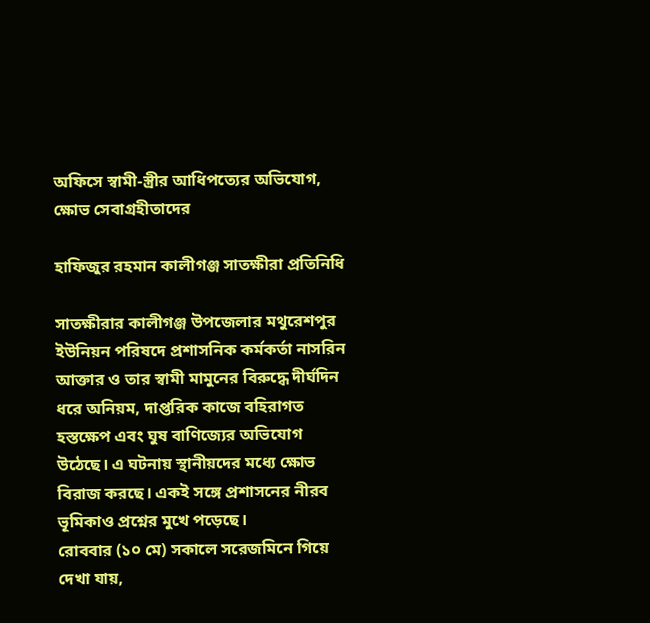অফিসে স্বামী-স্ত্রীর আধিপত্যের অভিযোগ, ক্ষোভ সেবাগ্রহীতাদের

হাফিজুর রহমান কালীগঞ্জ সাতক্ষীরা প্রতিনিধি

সাতক্ষীরার কালীগঞ্জ উপজেলার মথুরেশপুর ইউনিয়ন পরিষদে প্রশাসনিক কর্মকর্তা নাসরিন আক্তার ও তার স্বামী মামুনের বিরুদ্ধে দীর্ঘদিন ধরে অনিয়ম, দাপ্তরিক কাজে বহিরাগত হস্তক্ষেপ এবং ঘুষ বাণিজ্যের অভিযোগ উঠেছে। এ ঘটনায় স্থানীয়দের মধ্যে ক্ষোভ বিরাজ করছে। একই সঙ্গে প্রশাসনের নীরব ভূমিকাও প্রশ্নের মুখে পড়েছে।
রোববার (১০ মে) সকালে সরেজমিনে গিয়ে দেখা যায়,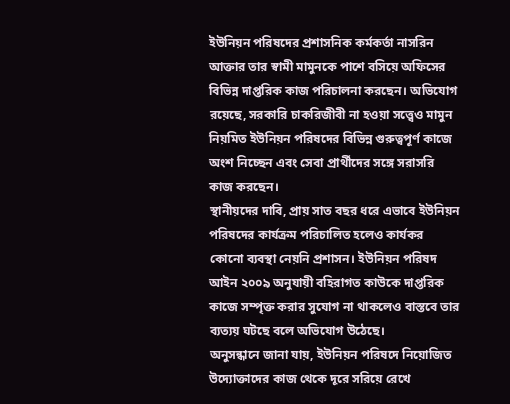ইউনিয়ন পরিষদের প্রশাসনিক কর্মকর্তা নাসরিন আক্তার তার স্বামী মামুনকে পাশে বসিয়ে অফিসের বিভিন্ন দাপ্তরিক কাজ পরিচালনা করছেন। অভিযোগ রয়েছে, সরকারি চাকরিজীবী না হওয়া সত্ত্বেও মামুন নিয়মিত ইউনিয়ন পরিষদের বিভিন্ন গুরুত্বপূর্ণ কাজে অংশ নিচ্ছেন এবং সেবা প্রার্থীদের সঙ্গে সরাসরি কাজ করছেন।
স্থানীয়দের দাবি, প্রায় সাত বছর ধরে এভাবে ইউনিয়ন পরিষদের কার্যক্রম পরিচালিত হলেও কার্যকর কোনো ব্যবস্থা নেয়নি প্রশাসন। ইউনিয়ন পরিষদ আইন ২০০৯ অনুযায়ী বহিরাগত কাউকে দাপ্তরিক কাজে সম্পৃক্ত করার সুযোগ না থাকলেও বাস্তবে তার ব্যত্যয় ঘটছে বলে অভিযোগ উঠেছে।
অনুসন্ধানে জানা যায়, ইউনিয়ন পরিষদে নিয়োজিত উদ্যোক্তাদের কাজ থেকে দূরে সরিয়ে রেখে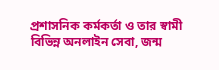প্রশাসনিক কর্মকর্তা ও তার স্বামী বিভিন্ন অনলাইন সেবা, জন্ম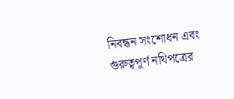নিবন্ধন সংশোধন এবং গুরুত্বপূর্ণ নথিপত্রের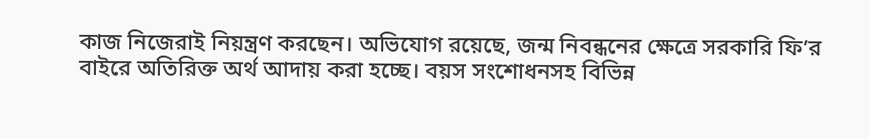কাজ নিজেরাই নিয়ন্ত্রণ করছেন। অভিযোগ রয়েছে, জন্ম নিবন্ধনের ক্ষেত্রে সরকারি ফি’র বাইরে অতিরিক্ত অর্থ আদায় করা হচ্ছে। বয়স সংশোধনসহ বিভিন্ন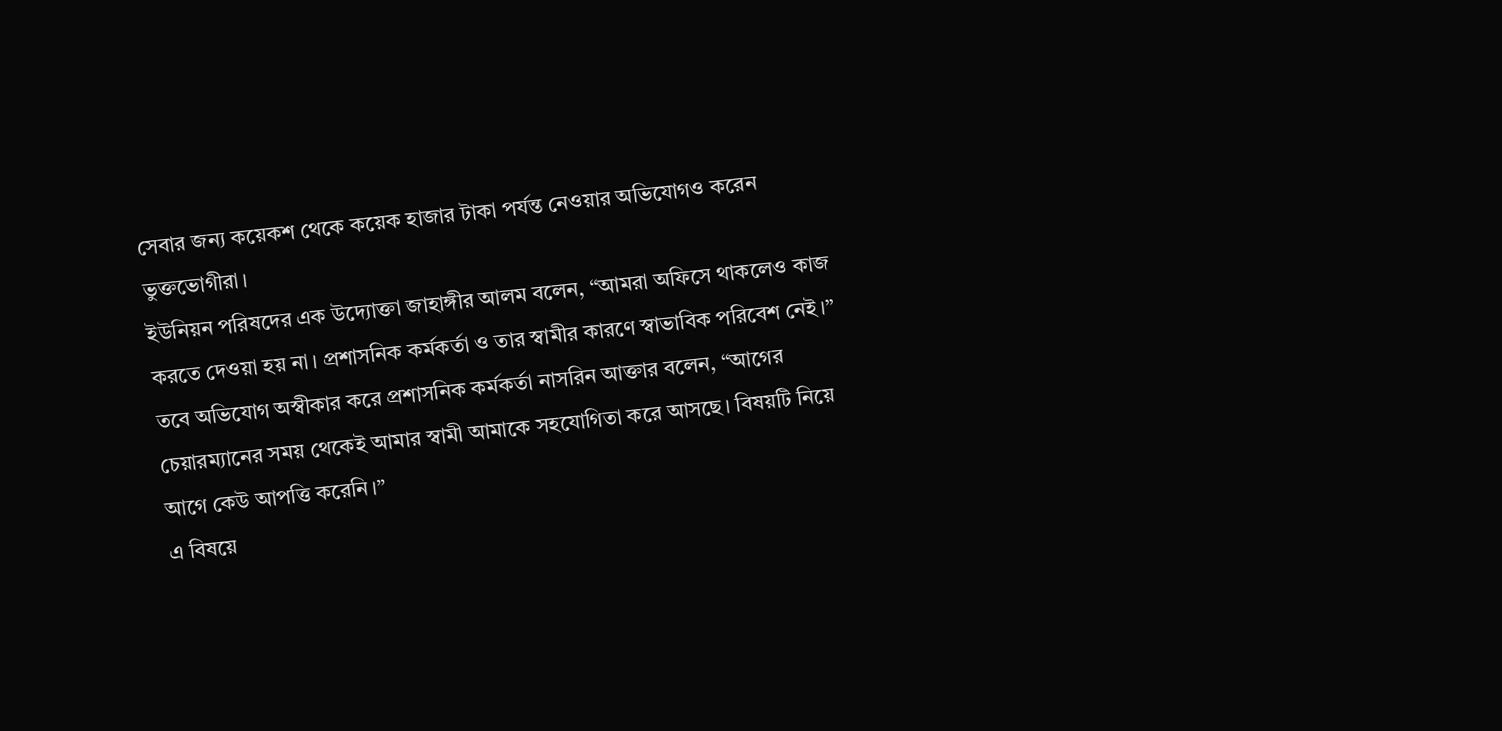সেবার জন্য কয়েকশ থেকে কয়েক হাজার টাকা পর্যন্ত নেওয়ার অভিযোগও করেন ভুক্তভোগীরা।
ইউনিয়ন পরিষদের এক উদ্যোক্তা জাহাঙ্গীর আলম বলেন, “আমরা অফিসে থাকলেও কাজ করতে দেওয়া হয় না। প্রশাসনিক কর্মকর্তা ও তার স্বামীর কারণে স্বাভাবিক পরিবেশ নেই।”
তবে অভিযোগ অস্বীকার করে প্রশাসনিক কর্মকর্তা নাসরিন আক্তার বলেন, “আগের চেয়ারম্যানের সময় থেকেই আমার স্বামী আমাকে সহযোগিতা করে আসছে। বিষয়টি নিয়ে আগে কেউ আপত্তি করেনি।”
এ বিষয়ে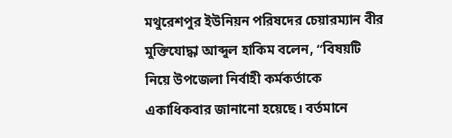মথুরেশপুর ইউনিয়ন পরিষদের চেয়ারম্যান বীর মুক্তিযোদ্ধা আব্দুল হাকিম বলেন, “বিষয়টি নিয়ে উপজেলা নির্বাহী কর্মকর্তাকে একাধিকবার জানানো হয়েছে। বর্তমানে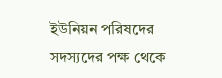ইউনিয়ন পরিষদের সদস্যদের পক্ষ থেকে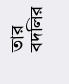তার বদলির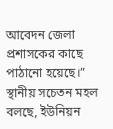আবেদন জেলা প্রশাসকের কাছে পাঠানো হয়েছে।”
স্থানীয় সচেতন মহল বলছে, ইউনিয়ন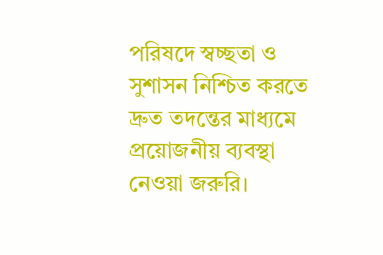পরিষদে স্বচ্ছতা ও সুশাসন নিশ্চিত করতে দ্রুত তদন্তের মাধ্যমে প্রয়োজনীয় ব্যবস্থা নেওয়া জরুরি।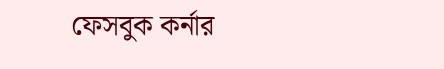ফেসবুক কর্নার